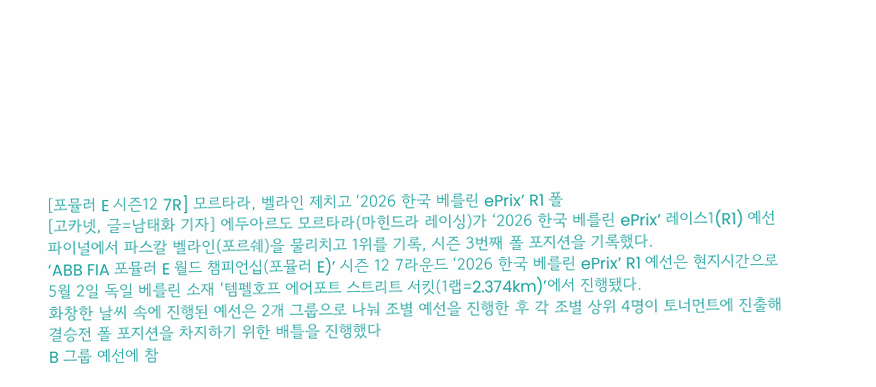[포뮬러 E 시즌12 7R] 모르타라, 벨라인 제치고 ‘2026 한국 베를린 ePrix’ R1 폴
[고카넷, 글=남태화 기자] 에두아르도 모르타라(마힌드라 레이싱)가 ‘2026 한국 베를린 ePrix’ 레이스1(R1) 예선 파이널에서 파스칼 벨라인(포르쉐)을 물리치고 1위를 기록, 시즌 3번째 폴 포지션을 기록했다.
‘ABB FIA 포뮬러 E 월드 챔피언십(포뮬러 E)’ 시즌 12 7라운드 ‘2026 한국 베를린 ePrix’ R1 예선은 현지시간으로 5월 2일 독일 베를린 소재 ‘템펠호프 에어포트 스트리트 서킷(1랩=2.374km)’에서 진행됐다.
화창한 날씨 속에 진행된 예선은 2개 그룹으로 나눠 조별 예선을 진행한 후 각 조별 상위 4명이 토너먼트에 진출해 결승전 폴 포지션을 차지하기 위한 배틀을 진행했다
B 그룹 예선에 참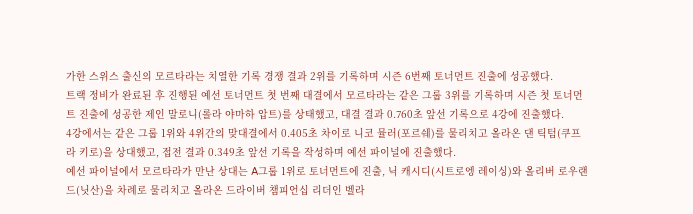가한 스위스 출신의 모르타라는 치열한 기록 경쟁 결과 2위를 기록하며 시즌 6번째 토너먼트 진출에 성공했다.
트랙 정비가 완료된 후 진행된 예선 토너먼트 첫 번째 대결에서 모르타라는 같은 그룹 3위를 기록하며 시즌 첫 토너먼트 진출에 성공한 제인 말로니(롤라 야마하 압트)를 상태했고, 대결 결과 0.760초 앞선 기록으로 4강에 진출했다.
4강에서는 같은 그룹 1위와 4위간의 맞대결에서 0.405초 차이로 니코 뮬러(포르쉐)를 물리치고 올라온 댄 틱텀(쿠프라 키로)을 상대했고, 접전 결과 0.349초 앞선 기록을 작성하며 예선 파이널에 진출했다.
예선 파이널에서 모르타라가 만난 상대는 A그룹 1위로 토너먼트에 진출, 닉 캐시디(시트로엥 레이싱)와 올리버 로우랜드(닛산)을 차례로 물리치고 올라온 드라이버 챔피언십 리더인 벨라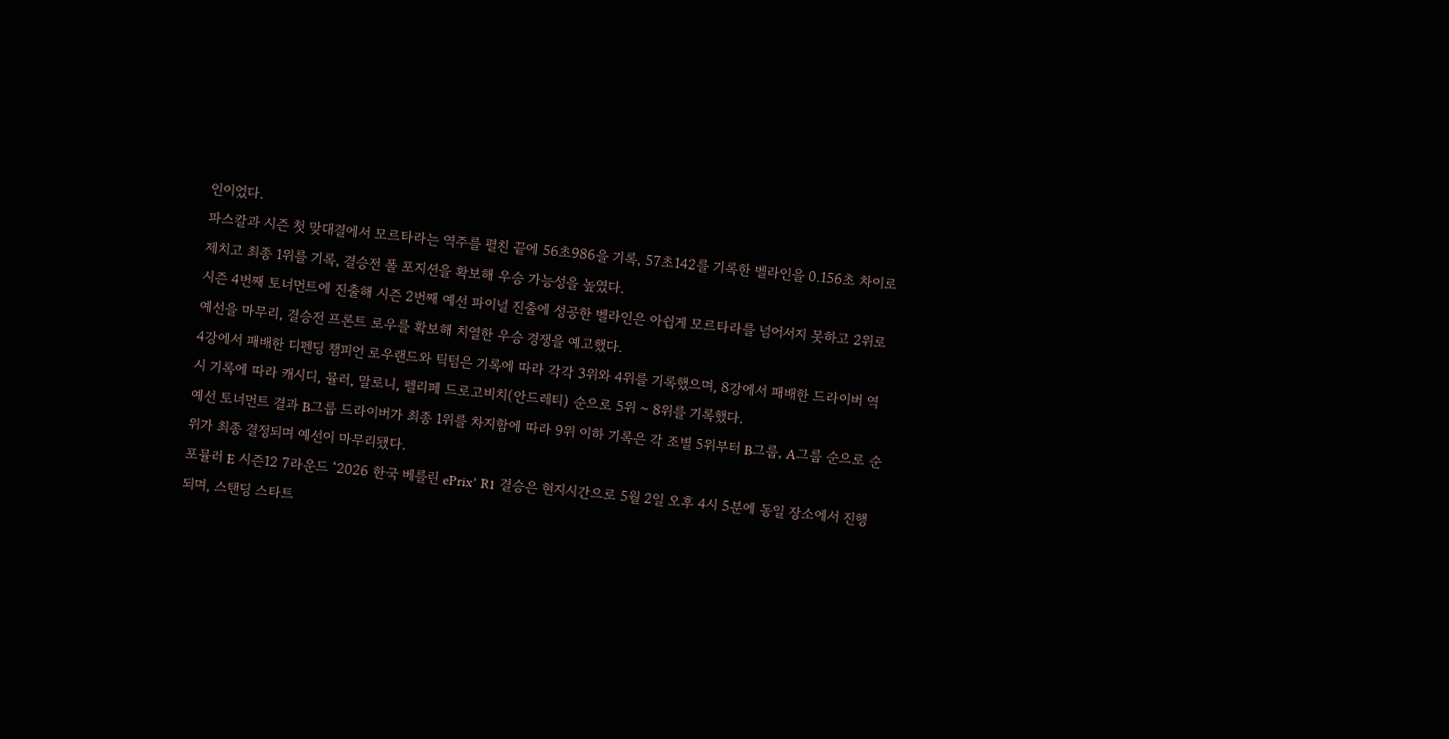인이었다.
파스칼과 시즌 첫 맞대결에서 모르타라는 역주를 펼친 끝에 56초986을 기록, 57초142를 기록한 벨라인을 0.156초 차이로 제치고 최종 1위를 기록, 결승전 폴 포지션을 확보해 우승 가능성을 높였다.
시즌 4번째 토너먼트에 진출해 시즌 2번째 예선 파이널 진출에 성공한 벨라인은 아쉽게 모르타라를 넘어서지 못하고 2위로 예선을 마무리, 결승전 프론트 로우를 확보해 치열한 우승 경쟁을 예고했다.
4강에서 패배한 디펜딩 챔피언 로우랜드와 틱텀은 기록에 따라 각각 3위와 4위를 기록했으며, 8강에서 패배한 드라이버 역시 기록에 따라 캐시디, 뮬러, 말로니, 펠리페 드로고비치(안드레티) 순으로 5위 ~ 8위를 기록했다.
예선 토너먼트 결과 B그룹 드라이버가 최종 1위를 차지함에 따라 9위 이하 기록은 각 조별 5위부터 B그룹, A그룹 순으로 순위가 최종 결정되며 예선이 마무리됐다.
포뮬러 E 시즌12 7라운드 ‘2026 한국 베를린 ePrix’ R1 결승은 현지시간으로 5월 2일 오후 4시 5분에 동일 장소에서 진행되며, 스탠딩 스타트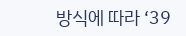방식에 따라 ‘39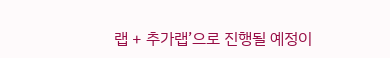랩 + 추가랩’으로 진행될 예정이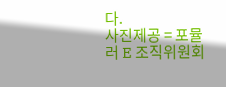다.
사진제공 = 포뮬러 E 조직위원회